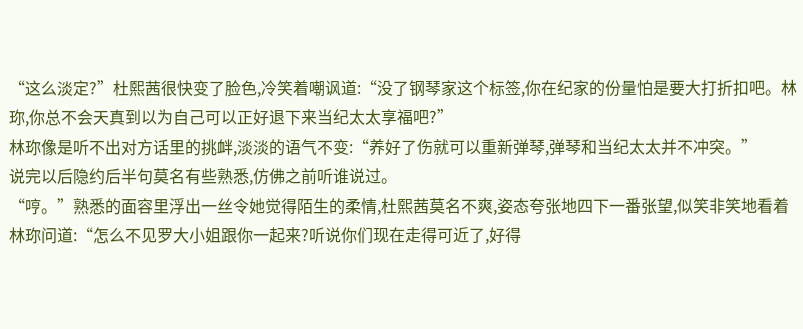“这么淡定?”杜熙茜很快变了脸色,冷笑着嘲讽道:“没了钢琴家这个标签,你在纪家的份量怕是要大打折扣吧。林珎,你总不会天真到以为自己可以正好退下来当纪太太享福吧?”
林珎像是听不出对方话里的挑衅,淡淡的语气不变:“养好了伤就可以重新弹琴,弹琴和当纪太太并不冲突。”
说完以后隐约后半句莫名有些熟悉,仿佛之前听谁说过。
“哼。”熟悉的面容里浮出一丝令她觉得陌生的柔情,杜熙茜莫名不爽,姿态夸张地四下一番张望,似笑非笑地看着林珎问道:“怎么不见罗大小姐跟你一起来?听说你们现在走得可近了,好得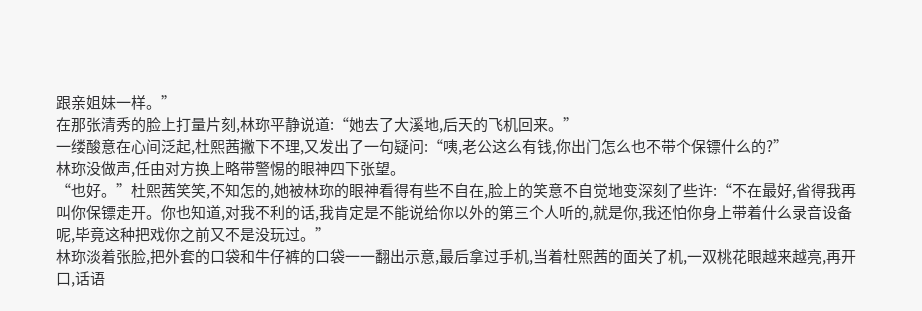跟亲姐妹一样。”
在那张清秀的脸上打量片刻,林珎平静说道:“她去了大溪地,后天的飞机回来。”
一缕酸意在心间泛起,杜熙茜撇下不理,又发出了一句疑问:“咦,老公这么有钱,你出门怎么也不带个保镖什么的?”
林珎没做声,任由对方换上略带警惕的眼神四下张望。
“也好。”杜熙茜笑笑,不知怎的,她被林珎的眼神看得有些不自在,脸上的笑意不自觉地变深刻了些许:“不在最好,省得我再叫你保镖走开。你也知道,对我不利的话,我肯定是不能说给你以外的第三个人听的,就是你,我还怕你身上带着什么录音设备呢,毕竟这种把戏你之前又不是没玩过。”
林珎淡着张脸,把外套的口袋和牛仔裤的口袋一一翻出示意,最后拿过手机,当着杜熙茜的面关了机,一双桃花眼越来越亮,再开口,话语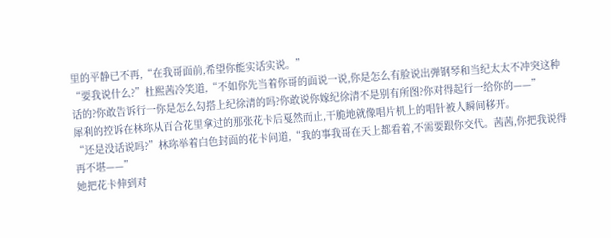里的平静已不再,“在我哥面前,希望你能实话实说。”
“要我说什么?”杜熙茜冷笑道,“不如你先当着你哥的面说一说,你是怎么有脸说出弹钢琴和当纪太太不冲突这种话的?你敢告诉行一你是怎么勾搭上纪徐清的吗?你敢说你嫁纪徐清不是别有所图?你对得起行一给你的——”
犀利的控诉在林珎从百合花里拿过的那张花卡后戛然而止,干脆地就像唱片机上的唱针被人瞬间移开。
“还是没话说吗?”林珎举着白色封面的花卡问道,“我的事我哥在天上都看着,不需要跟你交代。茜茜,你把我说得再不堪——”
她把花卡伸到对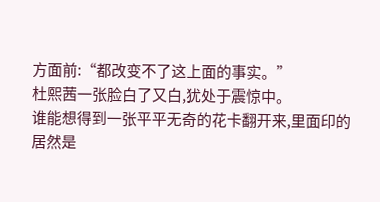方面前:“都改变不了这上面的事实。”
杜熙茜一张脸白了又白,犹处于震惊中。
谁能想得到一张平平无奇的花卡翻开来,里面印的居然是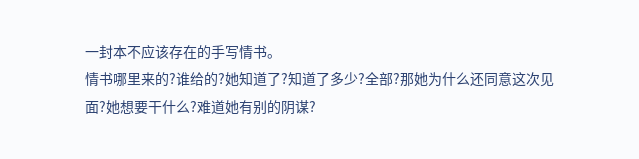一封本不应该存在的手写情书。
情书哪里来的?谁给的?她知道了?知道了多少?全部?那她为什么还同意这次见面?她想要干什么?难道她有别的阴谋?